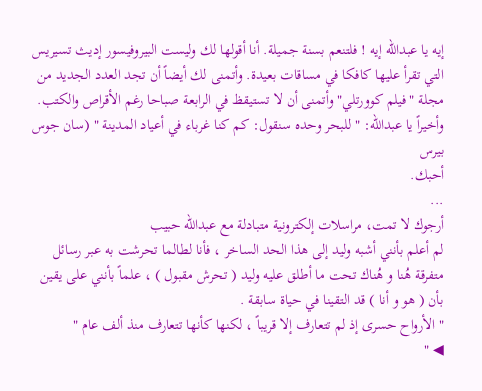إيه يا عبدالله إيه ! فلتنعم بسنة جميلة. أنا أقولها لك وليست البيروفيسور إديث تسيريس التي تقرأ عليها كافكا في مساقات بعيدة. وأتمنى لك أيضاً أن تجد العدد الجديد من مجلة "فيلم كوورتلي" وأتمنى أن لا تستيقظ في الرابعة صباحا رغم الأقراص والكتب.
وأخيراً يا عبدالله: " للبحر وحده سنقول: كم كنا غرباء في أعياد المدينة " (سان جوس بيرس
أحبك.
...
أرجوك لا تمت، مراسلات إلكترونية متبادلة مع عبدالله حبيب
لم أعلم بأنني أشبه وليد إلى هذا الحد الساخر ، فأنا لطالما تحرشت به عبر رسائل متفرقة هُنا و هُناك تحت ما أطلق عليه وليد ( تحرش مقبول ) ، علماً بأنني على يقين بأن ( هو و أنا ) قد التقينا في حياة سابقة .
" الأرواح حسرى إذ لم تتعارف إلا قريباً ، لكنها كأنها تتعارف منذ ألف عام "
◀ "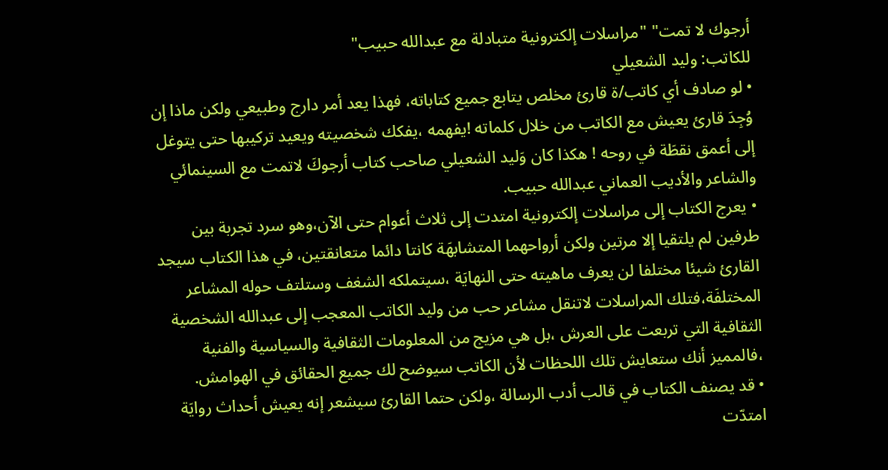أرجوك لا تمت" "مراسلات إلكترونية متبادلة مع عبدالله حبيب"
للكاتب: وليد الشعيلي
• لو صادف أي كاتب/ة قارئ مخلص يتابع جميع كتاباته، فهذا يعد أمر دارج وطبيعي ولكن ماذا إن وُجِدَ قارئ يعيش مع الكاتب من خلال كلماته !يفهمه ،يفكك شخصيته ويعيد تركيبها حتى يتوغل إلى أعمق نقطَة في روحه ! هكذا كان وَليد الشعيلي صاحب كتاب أرجوكَ لاتمت مع السينمائي والشاعر والأديب العماني عبدالله حبيب.
• يعرج الكتاب إلى مراسلات إلكترونية امتدت إلى ثلاث أعوام حتى الآن،وهو سرد تجربة بين طرفين لم يلتقيا إلا مرتين ولكن أرواحهما المتشابهَة كانتا دائما متعانقتين، في هذا الكتاب سيجد القارئ شيئا مختلفا لن يعرف ماهيته حتى النهايَة ،سيتملكه الشغف وستلتف حوله المشاعر المختلفَة،فتلك المراسلات لاتنقل مشاعر حب من وليد الكاتب المعجب إلى عبدالله الشخصية الثقافية التي تربعت على العرش ،بل هي مزيج من المعلومات الثقافية والسياسية والفنية ،فالمميز أنك ستعايش تلك اللحظات لأن الكاتب سيوضح لك جميع الحقائق في الهوامش.
• قد يصنف الكتاب في قالب أدب الرسالة ،ولكن حتما القارئ سيشعر إنه يعيش أحداث روايَة امتدّت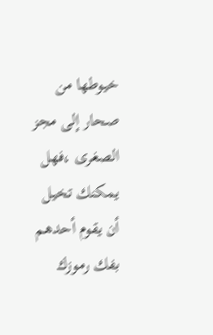خيوطها من صحار إلى مجز الصغرى ،فهل يمكنك تخيل أن يقوم أحدهم بفك رموزك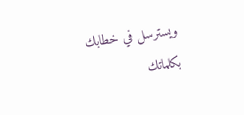ويسترسل في خطابك بكلماتك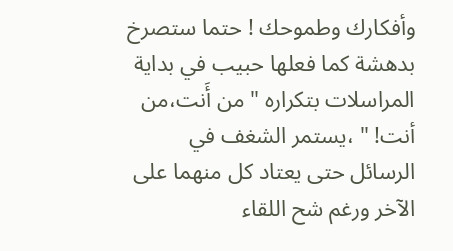وأفكارك وطموحك ! حتما ستصرخ بدهشة كما فعلها حبيب في بداية المراسلات بتكراره " من أَنت،من أنت! " ،يستمر الشغف في الرسائل حتى يعتاد كل منهما على الآخر ورغم شح اللقاء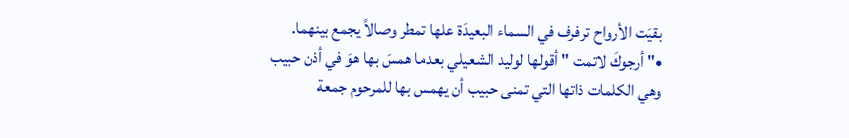بقيَت الأرواح ترفرف في السماء البعيدَة علها تمطر وصالاً يجمع بينهما.
•" أرجوكَ لاتمت " أقولها لوليد الشعيلي بعدما همسَ بها هوَ في أذن حبيب وهي الكلمات ذاتها التي تمنى حبيب أن يهمس بها للمرحوم جمعة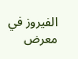الفيروز في معرض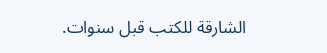الشارقة للكتب قبل سنوات.